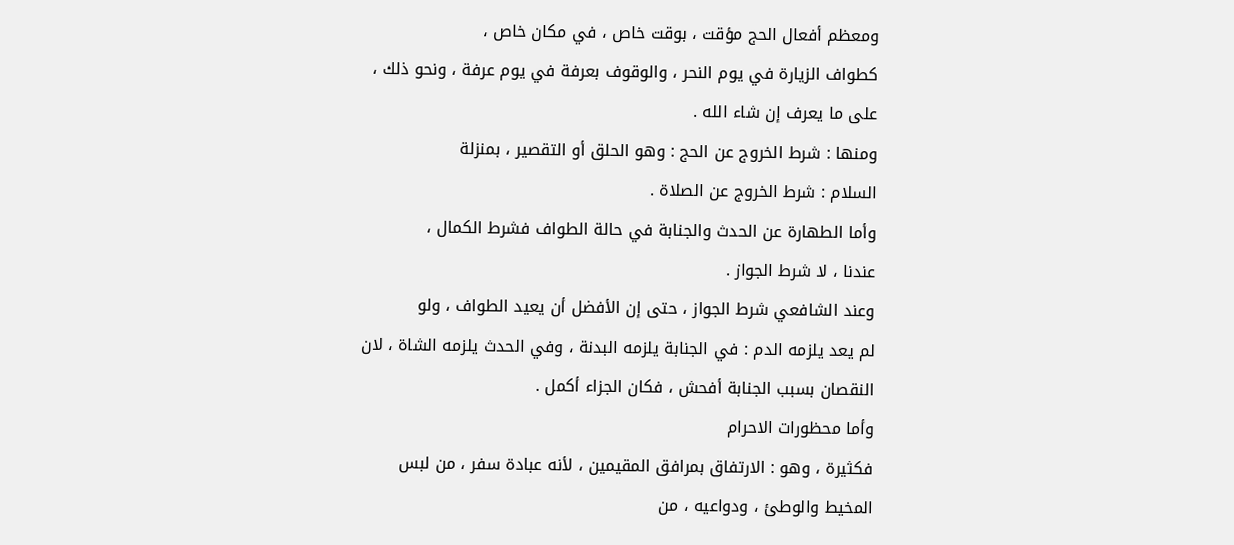ومعظم أفعال الحج مؤقت ، بوقت خاص ، في مكان خاص ،
كطواف الزيارة في يوم النحر ، والوقوف بعرفة في يوم عرفة ، ونحو ذلك ،
على ما يعرف إن شاء الله .
ومنها : شرط الخروج عن الحج : وهو الحلق أو التقصير ، بمنزلة
السلام : شرط الخروج عن الصلاة .
وأما الطهارة عن الحدث والجنابة في حالة الطواف فشرط الكمال ،
عندنا ، لا شرط الجواز .
وعند الشافعي شرط الجواز ، حتى إن الأفضل أن يعيد الطواف ، ولو
لم يعد يلزمه الدم : في الجنابة يلزمه البدنة ، وفي الحدث يلزمه الشاة ، لان
النقصان بسبب الجنابة أفحش ، فكان الجزاء أكمل .
وأما محظورات الاحرام
فكثيرة ، وهو : الارتفاق بمرافق المقيمين ، لأنه عبادة سفر ، من لبس
المخيط والوطئ ، ودواعيه ، من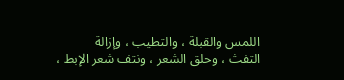اللمس والقبلة ، والتطيب ، وإزالة
التفث ، وحلق الشعر ، ونتف شعر الإبط ،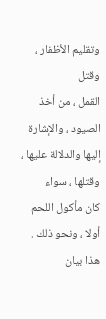وتقليم الأظفار ، وقتل
القمل ، من أخذ الصيود ، والإشارة إليها والدلالة عليها ، وقتلها ، سواء
كان مأكول اللحم أولا ، ونحو ذلك .
هذا بيان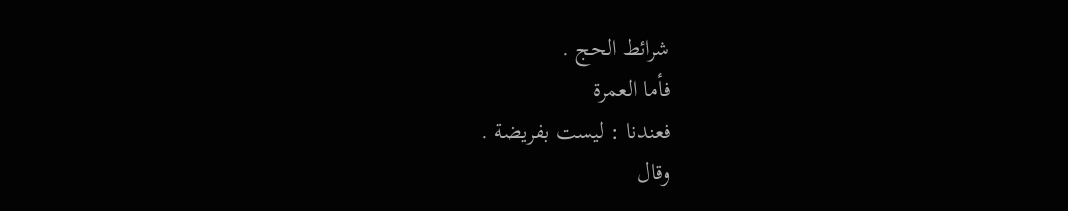شرائط الحج .
فأما العمرة
فعندنا : ليست بفريضة .
وقال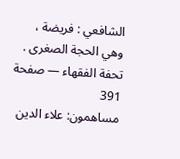الشافعي : فريضة ، وهي الحجة الصغرى .
تحفة الفقهاء — صفحة 391
مساهمون: علاء الدين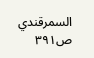السمرقندي
ص٣٩١